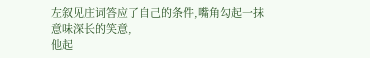左叙见庄词答应了自己的条件,嘴角勾起一抹意味深长的笑意,
他起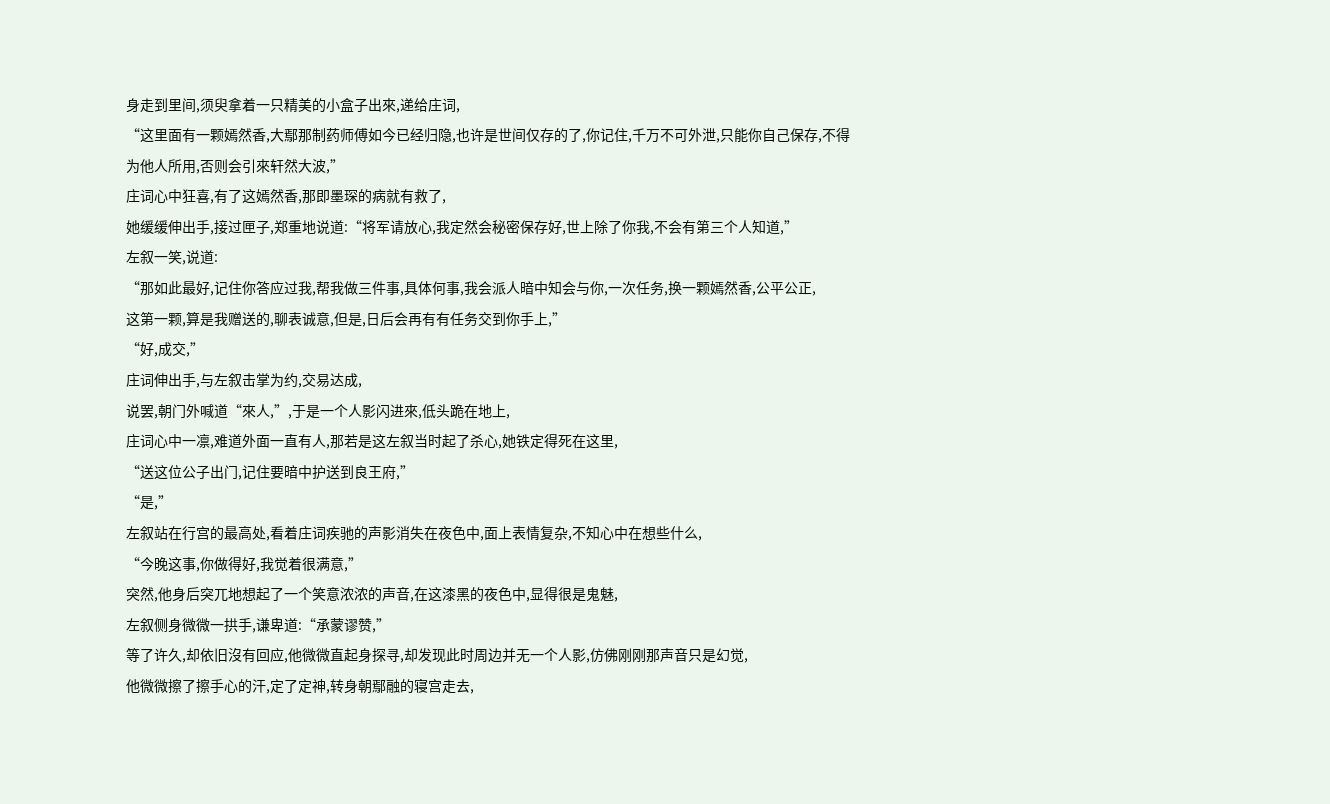身走到里间,须臾拿着一只精美的小盒子出來,递给庄词,
“这里面有一颗嫣然香,大鄢那制药师傅如今已经归隐,也许是世间仅存的了,你记住,千万不可外泄,只能你自己保存,不得为他人所用,否则会引來轩然大波,”
庄词心中狂喜,有了这嫣然香,那即墨琛的病就有救了,
她缓缓伸出手,接过匣子,郑重地说道:“将军请放心,我定然会秘密保存好,世上除了你我,不会有第三个人知道,”
左叙一笑,说道:
“那如此最好,记住你答应过我,帮我做三件事,具体何事,我会派人暗中知会与你,一次任务,换一颗嫣然香,公平公正,
这第一颗,算是我赠送的,聊表诚意,但是,日后会再有有任务交到你手上,”
“好,成交,”
庄词伸出手,与左叙击掌为约,交易达成,
说罢,朝门外喊道“來人,”,于是一个人影闪进來,低头跪在地上,
庄词心中一凛,难道外面一直有人,那若是这左叙当时起了杀心,她铁定得死在这里,
“送这位公子出门,记住要暗中护送到良王府,”
“是,”
左叙站在行宫的最高处,看着庄词疾驰的声影消失在夜色中,面上表情复杂,不知心中在想些什么,
“今晚这事,你做得好,我觉着很满意,”
突然,他身后突兀地想起了一个笑意浓浓的声音,在这漆黑的夜色中,显得很是鬼魅,
左叙侧身微微一拱手,谦卑道:“承蒙谬赞,”
等了许久,却依旧沒有回应,他微微直起身探寻,却发现此时周边并无一个人影,仿佛刚刚那声音只是幻觉,
他微微擦了擦手心的汗,定了定神,转身朝鄢融的寝宫走去,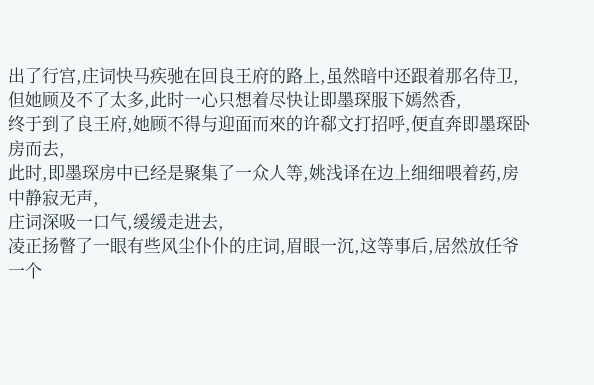出了行宫,庄词快马疾驰在回良王府的路上,虽然暗中还跟着那名侍卫,但她顾及不了太多,此时一心只想着尽快让即墨琛服下嫣然香,
终于到了良王府,她顾不得与迎面而來的许郗文打招呼,便直奔即墨琛卧房而去,
此时,即墨琛房中已经是聚集了一众人等,姚浅译在边上细细喂着药,房中静寂无声,
庄词深吸一口气,缓缓走进去,
凌正扬瞥了一眼有些风尘仆仆的庄词,眉眼一沉,这等事后,居然放任爷一个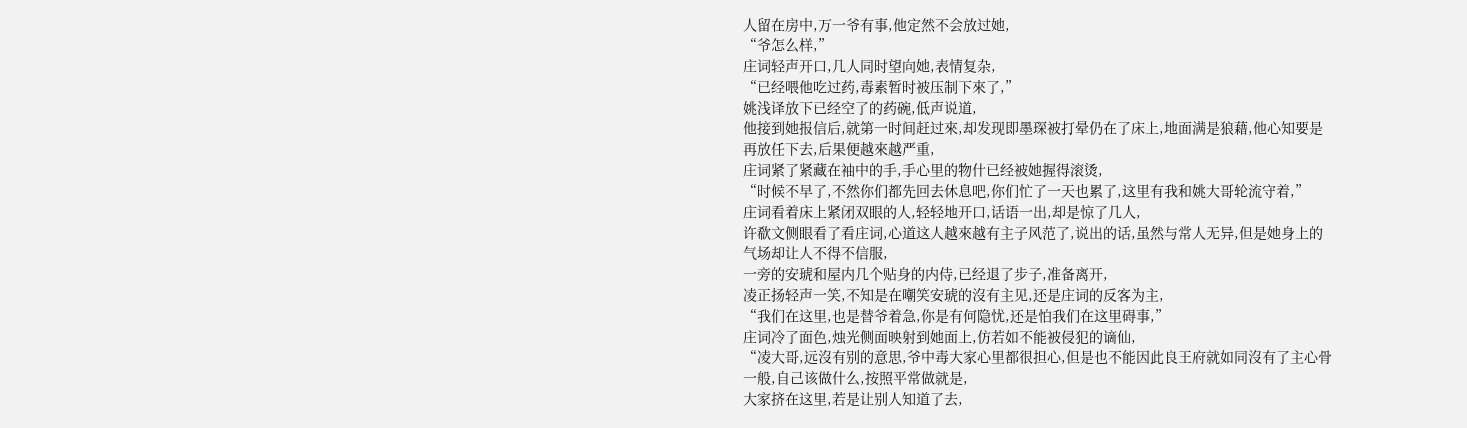人留在房中,万一爷有事,他定然不会放过她,
“爷怎么样,”
庄词轻声开口,几人同时望向她,表情复杂,
“已经喂他吃过药,毒素暂时被压制下來了,”
姚浅译放下已经空了的药碗,低声说道,
他接到她报信后,就第一时间赶过來,却发现即墨琛被打晕仍在了床上,地面满是狼藉,他心知要是再放任下去,后果便越來越严重,
庄词紧了紧藏在袖中的手,手心里的物什已经被她握得滚烫,
“时候不早了,不然你们都先回去休息吧,你们忙了一天也累了,这里有我和姚大哥轮流守着,”
庄词看着床上紧闭双眼的人,轻轻地开口,话语一出,却是惊了几人,
许欷文侧眼看了看庄词,心道这人越來越有主子风范了,说出的话,虽然与常人无异,但是她身上的气场却让人不得不信服,
一旁的安琥和屋内几个贴身的内侍,已经退了步子,准备离开,
凌正扬轻声一笑,不知是在嘲笑安琥的沒有主见,还是庄词的反客为主,
“我们在这里,也是替爷着急,你是有何隐忧,还是怕我们在这里碍事,”
庄词冷了面色,烛光侧面映射到她面上,仿若如不能被侵犯的谪仙,
“凌大哥,远沒有别的意思,爷中毒大家心里都很担心,但是也不能因此良王府就如同沒有了主心骨一般,自己该做什么,按照平常做就是,
大家挤在这里,若是让别人知道了去,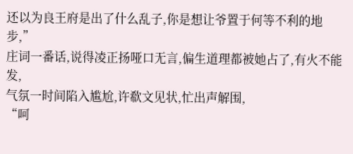还以为良王府是出了什么乱子,你是想让爷置于何等不利的地步,”
庄词一番话,说得凌正扬哑口无言,偏生道理都被她占了,有火不能发,
气氛一时间陷入尴尬,许欷文见状,忙出声解围,
“呵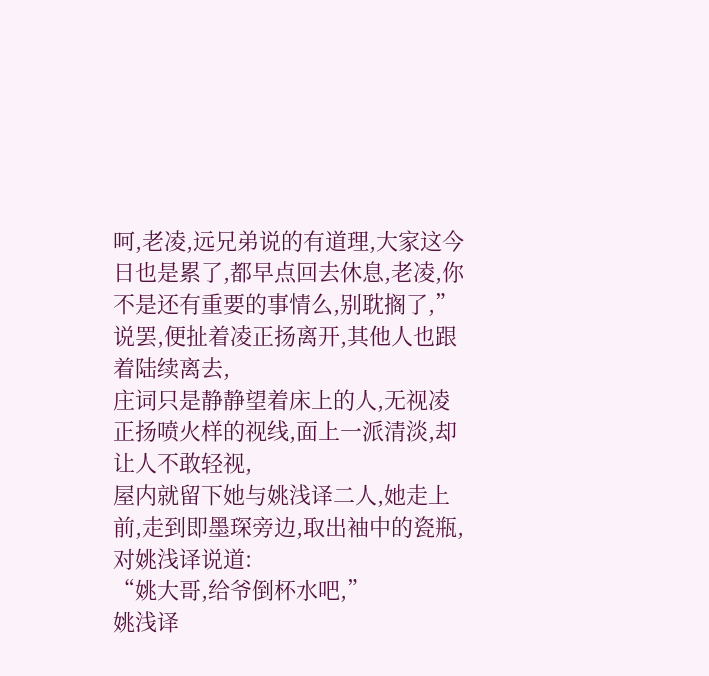呵,老凌,远兄弟说的有道理,大家这今日也是累了,都早点回去休息,老凌,你不是还有重要的事情么,别耽搁了,”
说罢,便扯着凌正扬离开,其他人也跟着陆续离去,
庄词只是静静望着床上的人,无视凌正扬喷火样的视线,面上一派清淡,却让人不敢轻视,
屋内就留下她与姚浅译二人,她走上前,走到即墨琛旁边,取出袖中的瓷瓶,对姚浅译说道:
“姚大哥,给爷倒杯水吧,”
姚浅译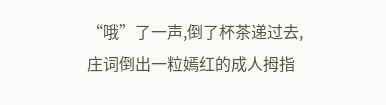“哦”了一声,倒了杯茶递过去,
庄词倒出一粒嫣红的成人拇指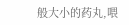般大小的药丸,喂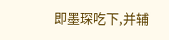即墨琛吃下,并辅